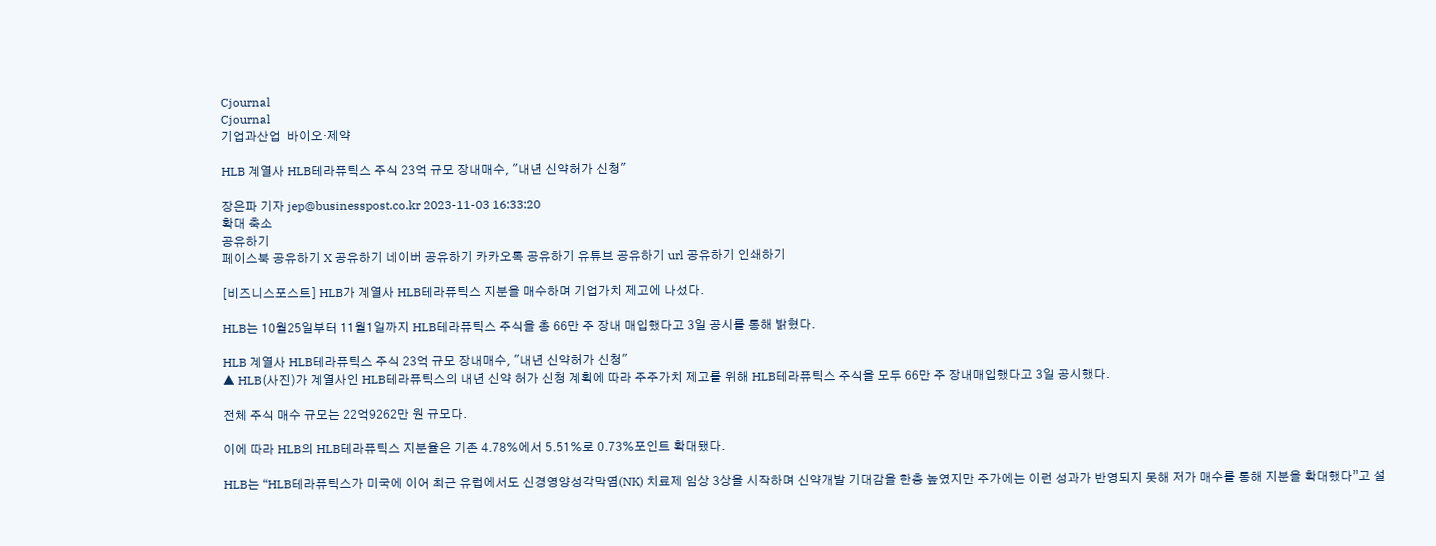Cjournal
Cjournal
기업과산업  바이오·제약

HLB 계열사 HLB테라퓨틱스 주식 23억 규모 장내매수, "내년 신약허가 신청"

장은파 기자 jep@businesspost.co.kr 2023-11-03 16:33:20
확대 축소
공유하기
페이스북 공유하기 X 공유하기 네이버 공유하기 카카오톡 공유하기 유튜브 공유하기 url 공유하기 인쇄하기

[비즈니스포스트] HLB가 계열사 HLB테라퓨틱스 지분을 매수하며 기업가치 제고에 나섰다.

HLB는 10월25일부터 11월1일까지 HLB테라퓨틱스 주식을 총 66만 주 장내 매입했다고 3일 공시를 통해 밝혔다.

HLB 계열사 HLB테라퓨틱스 주식 23억 규모 장내매수, "내년 신약허가 신청"
▲ HLB(사진)가 계열사인 HLB테라퓨틱스의 내년 신약 허가 신청 계획에 따라 주주가치 제고를 위해 HLB테라퓨틱스 주식을 모두 66만 주 장내매입했다고 3일 공시했다.

전체 주식 매수 규모는 22억9262만 원 규모다.

이에 따라 HLB의 HLB테라퓨틱스 지분율은 기존 4.78%에서 5.51%로 0.73%포인트 확대됐다.

HLB는 “HLB테라퓨틱스가 미국에 이어 최근 유럽에서도 신경영양성각막염(NK) 치료제 임상 3상을 시작하며 신약개발 기대감을 한층 높였지만 주가에는 이런 성과가 반영되지 못해 저가 매수를 통해 지분을 확대했다”고 설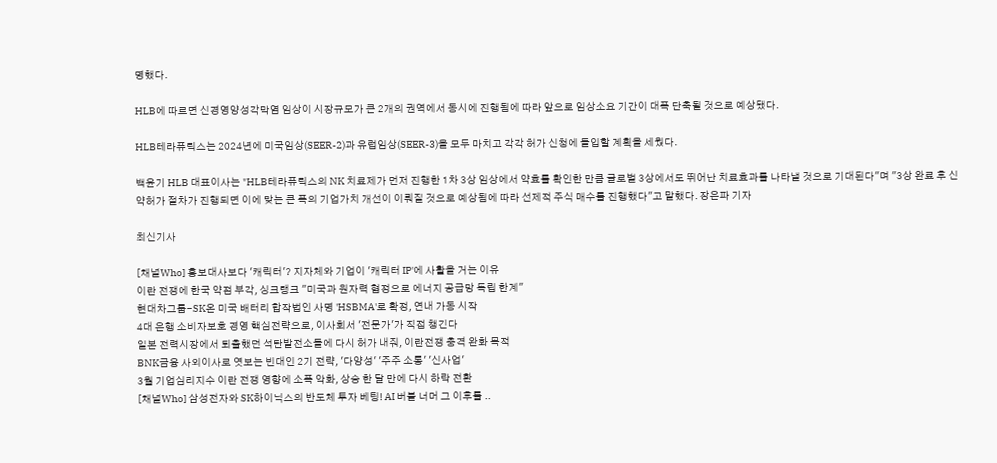명했다.

HLB에 따르면 신경영양성각막염 임상이 시장규모가 큰 2개의 권역에서 동시에 진행됨에 따라 앞으로 임상소요 기간이 대폭 단축될 것으로 예상됐다.

HLB테라퓨틱스는 2024년에 미국임상(SEER-2)과 유럽임상(SEER-3)을 모두 마치고 각각 허가 신청에 돌입할 계획을 세웠다.

백윤기 HLB 대표이사는 "HLB테라퓨틱스의 NK 치료제가 먼저 진행한 1차 3상 임상에서 약효를 확인한 만큼 글로벌 3상에서도 뛰어난 치료효과를 나타낼 것으로 기대된다"며 "3상 완료 후 신약허가 절차가 진행되면 이에 맞는 큰 폭의 기업가치 개선이 이뤄질 것으로 예상됨에 따라 선제적 주식 매수를 진행했다"고 말했다. 장은파 기자

최신기사

[채널Who] 홍보대사보다 '캐릭터'? 지자체와 기업이 '캐릭터 IP'에 사활을 거는 이유
이란 전쟁에 한국 약점 부각, 싱크탱크 "미국과 원자력 협정으로 에너지 공급망 독립 한계"
현대차그룹-SK온 미국 배터리 합작법인 사명 'HSBMA'로 확정, 연내 가동 시작
4대 은행 소비자보호 경영 핵심전략으로, 이사회서 '전문가'가 직접 챙긴다
일본 전력시장에서 퇴출했던 석탄발전소들에 다시 허가 내줘, 이란전쟁 충격 완화 목적
BNK금융 사외이사로 엿보는 빈대인 2기 전략, '다양성' '주주 소통' '신사업'
3월 기업심리지수 이란 전쟁 영향에 소폭 악화, 상승 한 달 만에 다시 하락 전환
[채널Who] 삼성전자와 SK하이닉스의 반도체 투자 베팅! AI 버블 너머 그 이후를 ..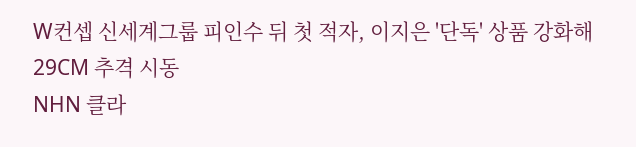W컨셉 신세계그룹 피인수 뒤 첫 적자, 이지은 '단독' 상품 강화해 29CM 추격 시동
NHN 클라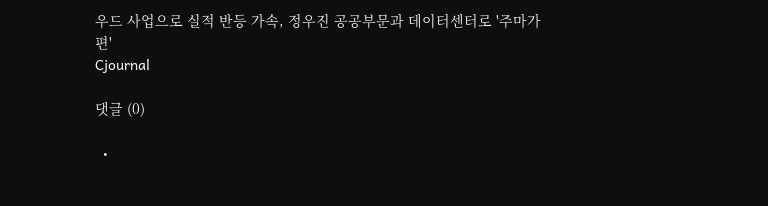우드 사업으로 실적 반등 가속, 정우진 공공부문과 데이터센터로 '주마가편'
Cjournal

댓글 (0)

  •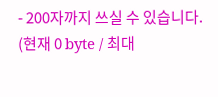- 200자까지 쓰실 수 있습니다. (현재 0 byte / 최대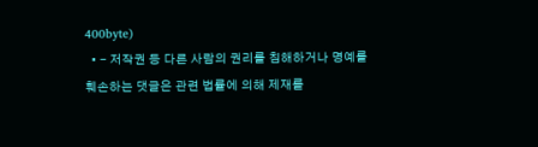400byte)
  • - 저작권 등 다른 사람의 권리를 침해하거나 명예를 훼손하는 댓글은 관련 법률에 의해 제재를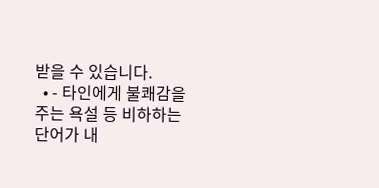받을 수 있습니다.
  • - 타인에게 불쾌감을 주는 욕설 등 비하하는 단어가 내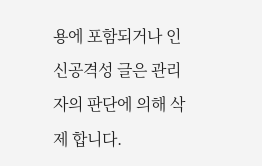용에 포함되거나 인신공격성 글은 관리자의 판단에 의해 삭제 합니다.